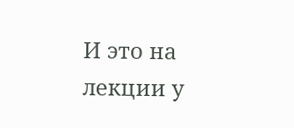И это на лекции у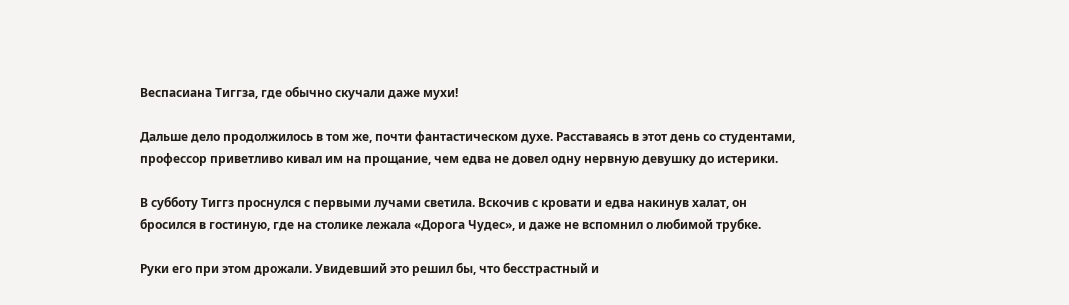Веспасиана Тиггза, где обычно скучали даже мухи!

Дальше дело продолжилось в том же, почти фантастическом духе. Расставаясь в этот день со студентами, профессор приветливо кивал им на прощание, чем едва не довел одну нервную девушку до истерики.

В субботу Тиггз проснулся с первыми лучами светила. Вскочив с кровати и едва накинув халат, он бросился в гостиную, где на столике лежала «Дорога Чудес», и даже не вспомнил о любимой трубке.

Руки его при этом дрожали. Увидевший это решил бы, что бесстрастный и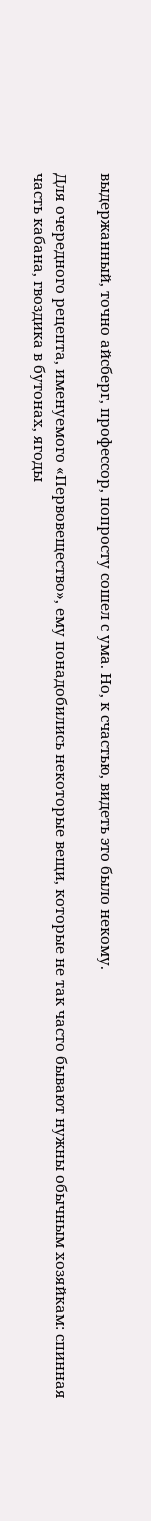выдержанный, точно айсберг, профессор, попросту сошел с ума. Но, к счастью, видеть это было некому.

Для очередного рецепта, именуемого «Первовещество», ему понадобились некоторые вещи, которые не так часто бывают нужны обычным хозяйкам: спинная часть кабана, гвоздика в бутонах, ягоды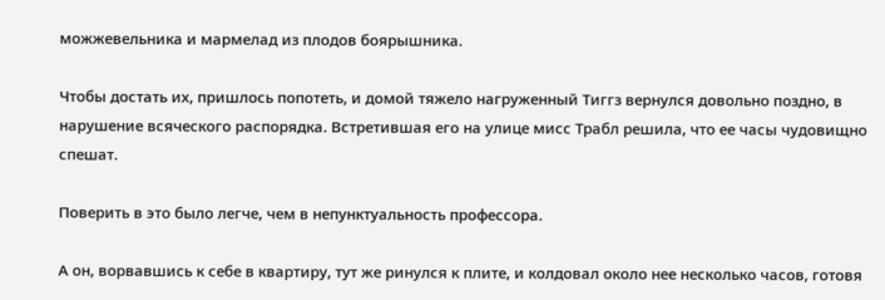можжевельника и мармелад из плодов боярышника.

Чтобы достать их, пришлось попотеть, и домой тяжело нагруженный Тиггз вернулся довольно поздно, в нарушение всяческого распорядка. Встретившая его на улице мисс Трабл решила, что ее часы чудовищно спешат.

Поверить в это было легче, чем в непунктуальность профессора.

А он, ворвавшись к себе в квартиру, тут же ринулся к плите, и колдовал около нее несколько часов, готовя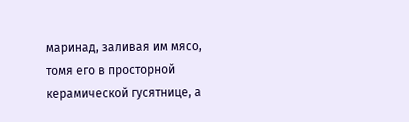маринад, заливая им мясо, томя его в просторной керамической гусятнице, а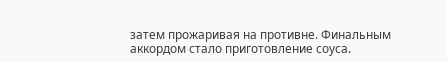затем прожаривая на противне. Финальным аккордом стало приготовление соуса.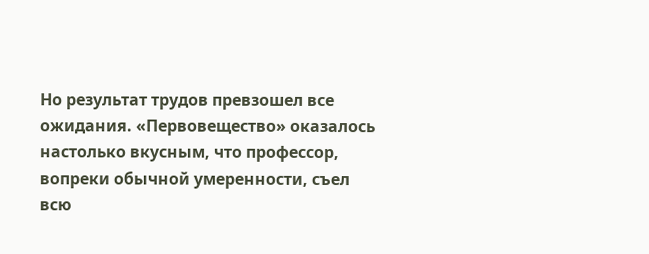Но результат трудов превзошел все ожидания. «Первовещество» оказалось настолько вкусным, что профессор, вопреки обычной умеренности, съел всю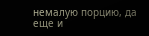немалую порцию, да еще и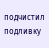подчистил подливку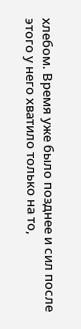хлебом. Время уже было позднее и сил после этого у него хватило только на то,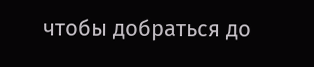чтобы добраться до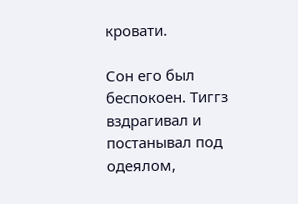кровати.

Сон его был беспокоен. Тиггз вздрагивал и постанывал под одеялом,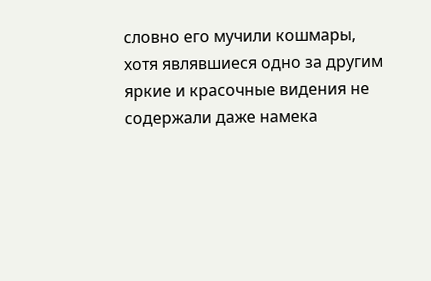словно его мучили кошмары, хотя являвшиеся одно за другим яркие и красочные видения не содержали даже намека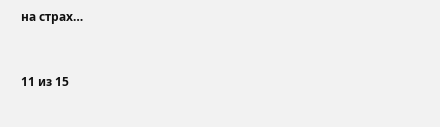на страх…



11 из 15